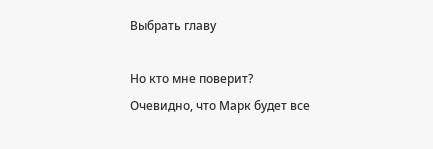Выбрать главу

Но кто мне поверит? Очевидно, что Марк будет все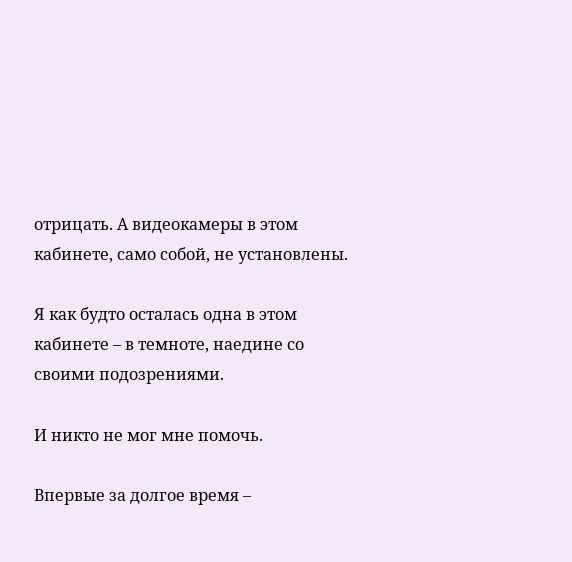отрицать. А видеокамеры в этом кабинете, само собой, не установлены.

Я как будто осталась одна в этом кабинете – в темноте, наедине со своими подозрениями.

И никто не мог мне помочь.

Впервые за долгое время –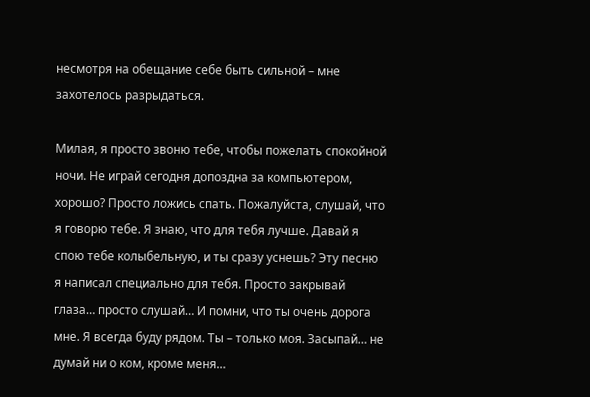несмотря на обещание себе быть сильной – мне захотелось разрыдаться.

Милая, я просто звоню тебе, чтобы пожелать спокойной ночи. Не играй сегодня допоздна за компьютером, хорошо? Просто ложись спать. Пожалуйста, слушай, что я говорю тебе. Я знаю, что для тебя лучше. Давай я спою тебе колыбельную, и ты сразу уснешь? Эту песню я написал специально для тебя. Просто закрывай глаза… просто слушай… И помни, что ты очень дорога мне. Я всегда буду рядом. Ты – только моя. Засыпай… не думай ни о ком, кроме меня…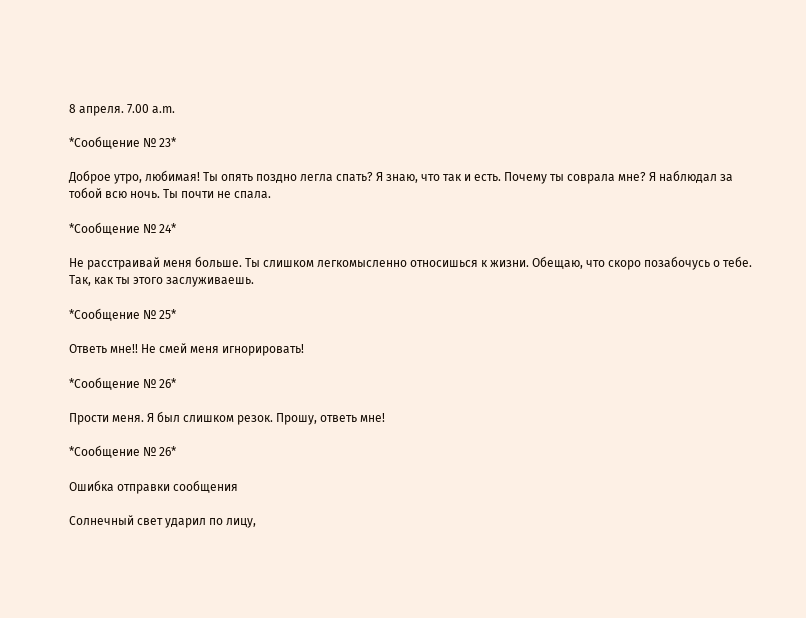8 апреля. 7.00 a.m.

*Сообщение № 23*

Доброе утро, любимая! Ты опять поздно легла спать? Я знаю, что так и есть. Почему ты соврала мне? Я наблюдал за тобой всю ночь. Ты почти не спала.

*Сообщение № 24*

Не расстраивай меня больше. Ты слишком легкомысленно относишься к жизни. Обещаю, что скоро позабочусь о тебе. Так, как ты этого заслуживаешь.

*Сообщение № 25*

Ответь мне!! Не смей меня игнорировать!

*Сообщение № 26*

Прости меня. Я был слишком резок. Прошу, ответь мне!

*Сообщение № 26*

Ошибка отправки сообщения

Солнечный свет ударил по лицу,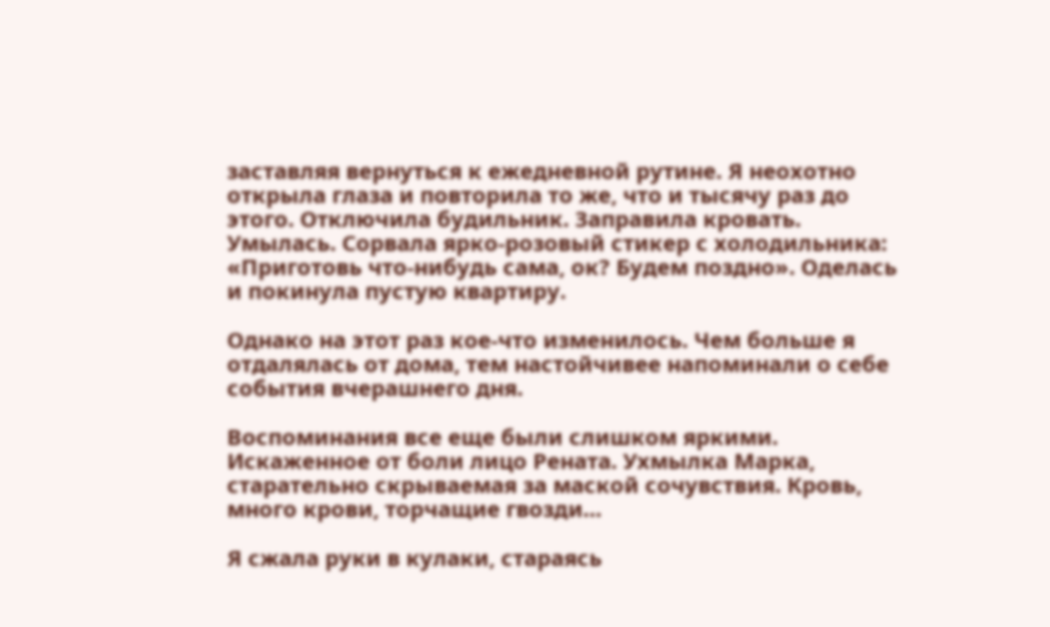заставляя вернуться к ежедневной рутине. Я неохотно открыла глаза и повторила то же, что и тысячу раз до этого. Отключила будильник. Заправила кровать. Умылась. Сорвала ярко-розовый стикер с холодильника: «Приготовь что-нибудь сама, ок? Будем поздно». Оделась и покинула пустую квартиру.

Однако на этот раз кое-что изменилось. Чем больше я отдалялась от дома, тем настойчивее напоминали о себе события вчерашнего дня.

Воспоминания все еще были слишком яркими. Искаженное от боли лицо Рената. Ухмылка Марка, старательно скрываемая за маской сочувствия. Кровь, много крови, торчащие гвозди…

Я сжала руки в кулаки, стараясь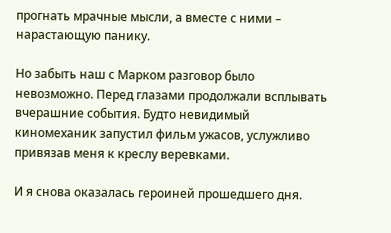прогнать мрачные мысли, а вместе с ними – нарастающую панику.

Но забыть наш с Марком разговор было невозможно. Перед глазами продолжали всплывать вчерашние события. Будто невидимый киномеханик запустил фильм ужасов, услужливо привязав меня к креслу веревками.

И я снова оказалась героиней прошедшего дня.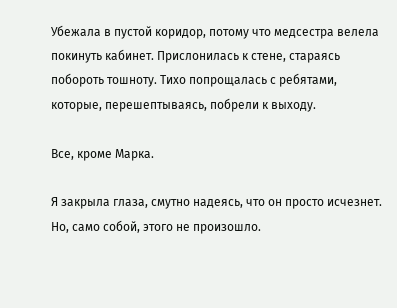Убежала в пустой коридор, потому что медсестра велела покинуть кабинет. Прислонилась к стене, стараясь побороть тошноту. Тихо попрощалась с ребятами, которые, перешептываясь, побрели к выходу.

Все, кроме Марка.

Я закрыла глаза, смутно надеясь, что он просто исчезнет. Но, само собой, этого не произошло.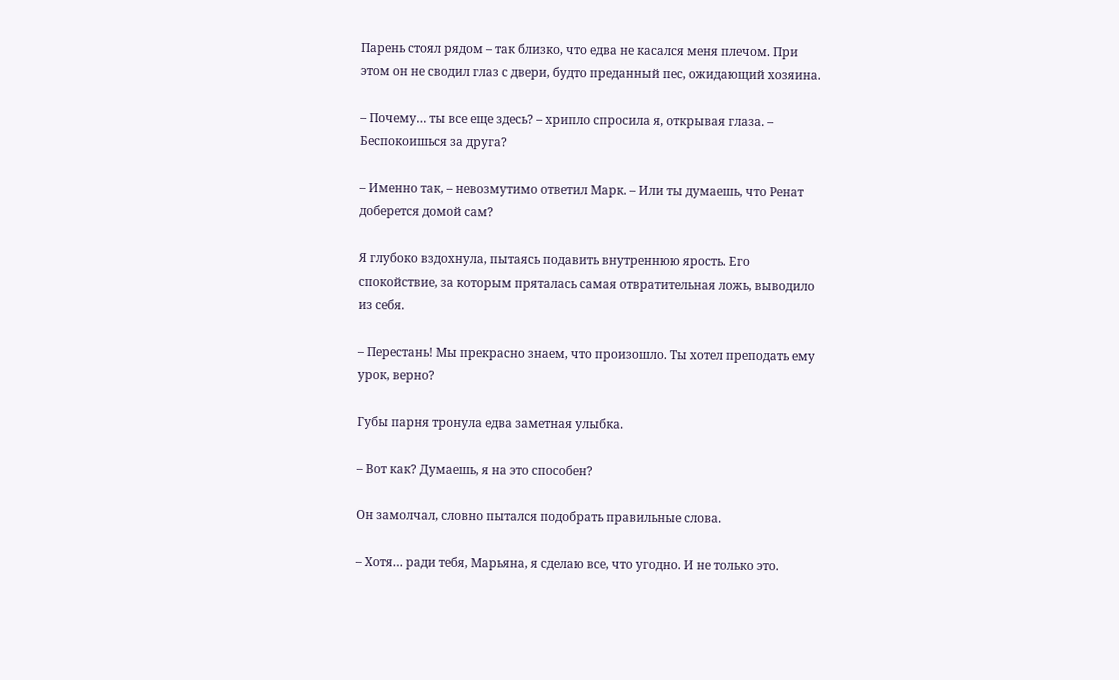Парень стоял рядом – так близко, что едва не касался меня плечом. При этом он не сводил глаз с двери, будто преданный пес, ожидающий хозяина.

– Почему… ты все еще здесь? – хрипло спросила я, открывая глаза. – Беспокоишься за друга?

– Именно так, – невозмутимо ответил Марк. – Или ты думаешь, что Ренат доберется домой сам?

Я глубоко вздохнула, пытаясь подавить внутреннюю ярость. Его спокойствие, за которым пряталась самая отвратительная ложь, выводило из себя.

– Перестань! Мы прекрасно знаем, что произошло. Ты хотел преподать ему урок, верно?

Губы парня тронула едва заметная улыбка.

– Вот как? Думаешь, я на это способен?

Он замолчал, словно пытался подобрать правильные слова.

– Хотя… ради тебя, Марьяна, я сделаю все, что угодно. И не только это.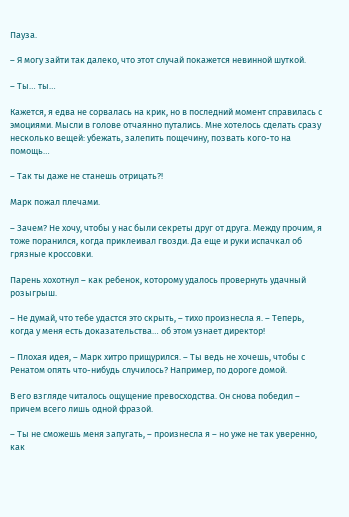Пауза.

– Я могу зайти так далеко, что этот случай покажется невинной шуткой.

– Ты… ты…

Кажется, я едва не сорвалась на крик, но в последний момент справилась с эмоциями. Мысли в голове отчаянно путались. Мне хотелось сделать сразу несколько вещей: убежать, залепить пощечину, позвать кого-то на помощь…

– Так ты даже не станешь отрицать?!

Марк пожал плечами.

– Зачем? Не хочу, чтобы у нас были секреты друг от друга. Между прочим, я тоже поранился, когда приклеивал гвозди. Да еще и руки испачкал об грязные кроссовки.

Парень хохотнул – как ребенок, которому удалось провернуть удачный розыгрыш.

– Не думай, что тебе удастся это скрыть, – тихо произнесла я. – Теперь, когда у меня есть доказательства… об этом узнает директор!

– Плохая идея, – Марк хитро прищурился. – Ты ведь не хочешь, чтобы с Ренатом опять что-нибудь случилось? Например, по дороге домой.

В его взгляде читалось ощущение превосходства. Он снова победил – причем всего лишь одной фразой.

– Ты не сможешь меня запугать, – произнесла я – но уже не так уверенно, как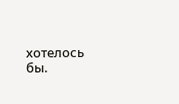хотелось бы.